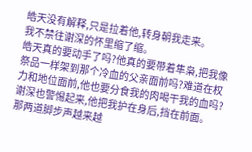皓天没有解释,只是拉着他,转身朝我走来。
我不禁往谢深的怀里缩了缩。
皓天真的要动手了吗?他真的要带着隼枭,把我像祭品一样架到那个冷血的父亲面前吗?难道在权力和地位面前,他也要分食我的肉喝干我的血吗?
谢深也警惕起来,他把我护在身后,挡在前面。
那两道脚步声越来越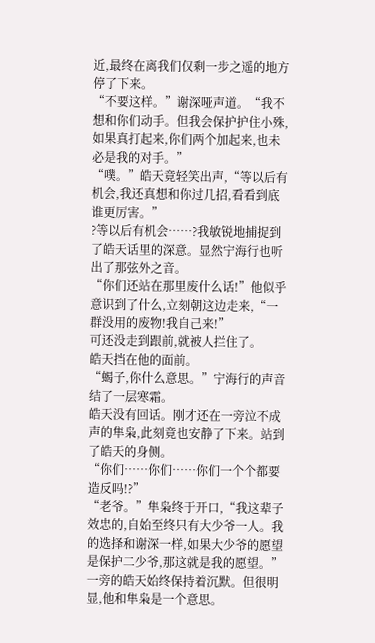近,最终在离我们仅剩一步之遥的地方停了下来。
“不要这样。”谢深哑声道。“我不想和你们动手。但我会保护护住小殊,如果真打起来,你们两个加起来,也未必是我的对手。”
“噗。”皓天竟轻笑出声,“等以后有机会,我还真想和你过几招,看看到底谁更厉害。”
?等以后有机会……?我敏锐地捕捉到了皓天话里的深意。显然宁海行也听出了那弦外之音。
“你们还站在那里废什么话!”他似乎意识到了什么,立刻朝这边走来,“一群没用的废物!我自己来!”
可还没走到跟前,就被人拦住了。
皓天挡在他的面前。
“蝎子,你什么意思。”宁海行的声音结了一层寒霜。
皓天没有回话。刚才还在一旁泣不成声的隼枭,此刻竟也安静了下来。站到了皓天的身侧。
“你们……你们……你们一个个都要造反吗!?”
“老爷。”隼枭终于开口,“我这辈子效忠的,自始至终只有大少爷一人。我的选择和谢深一样,如果大少爷的愿望是保护二少爷,那这就是我的愿望。”
一旁的皓天始终保持着沉默。但很明显,他和隼枭是一个意思。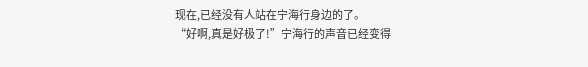现在,已经没有人站在宁海行身边的了。
“好啊,真是好极了!”宁海行的声音已经变得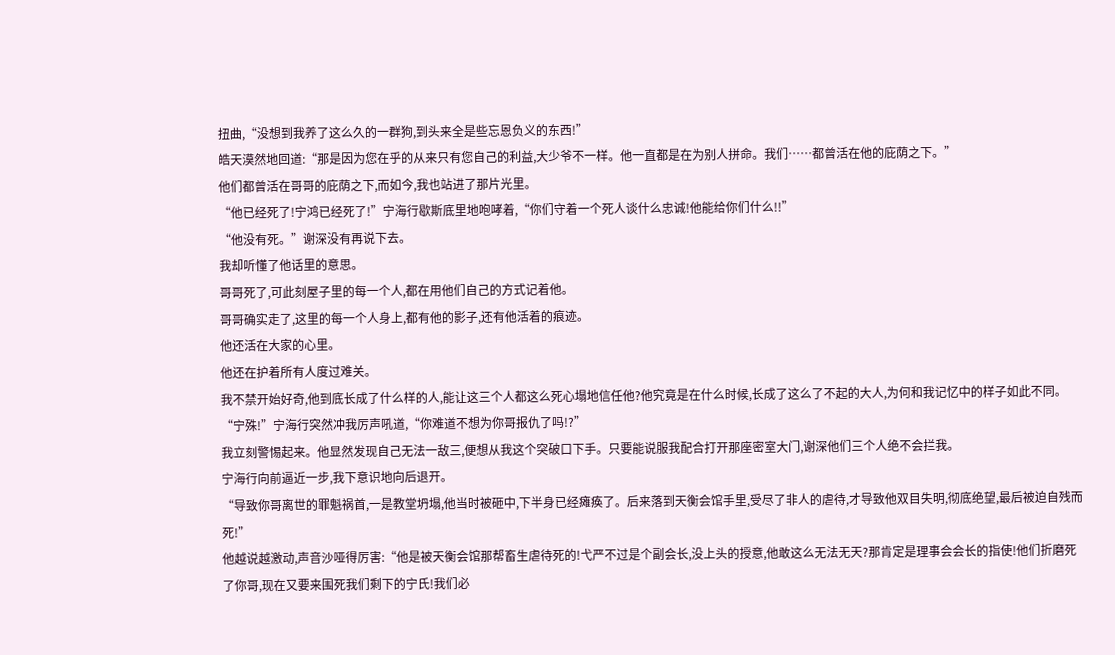扭曲,“没想到我养了这么久的一群狗,到头来全是些忘恩负义的东西!”
皓天漠然地回道:“那是因为您在乎的从来只有您自己的利益,大少爷不一样。他一直都是在为别人拼命。我们……都曾活在他的庇荫之下。”
他们都曾活在哥哥的庇荫之下,而如今,我也站进了那片光里。
“他已经死了!宁鸿已经死了!”宁海行歇斯底里地咆哮着,“你们守着一个死人谈什么忠诚!他能给你们什么!!”
“他没有死。”谢深没有再说下去。
我却听懂了他话里的意思。
哥哥死了,可此刻屋子里的每一个人,都在用他们自己的方式记着他。
哥哥确实走了,这里的每一个人身上,都有他的影子,还有他活着的痕迹。
他还活在大家的心里。
他还在护着所有人度过难关。
我不禁开始好奇,他到底长成了什么样的人,能让这三个人都这么死心塌地信任他?他究竟是在什么时候,长成了这么了不起的大人,为何和我记忆中的样子如此不同。
“宁殊!”宁海行突然冲我厉声吼道,“你难道不想为你哥报仇了吗!?”
我立刻警惕起来。他显然发现自己无法一敌三,便想从我这个突破口下手。只要能说服我配合打开那座密室大门,谢深他们三个人绝不会拦我。
宁海行向前逼近一步,我下意识地向后退开。
“导致你哥离世的罪魁祸首,一是教堂坍塌,他当时被砸中,下半身已经瘫痪了。后来落到天衡会馆手里,受尽了非人的虐待,才导致他双目失明,彻底绝望,最后被迫自残而死!”
他越说越激动,声音沙哑得厉害:“他是被天衡会馆那帮畜生虐待死的!弋严不过是个副会长,没上头的授意,他敢这么无法无天?那肯定是理事会会长的指使!他们折磨死了你哥,现在又要来围死我们剩下的宁氏!我们必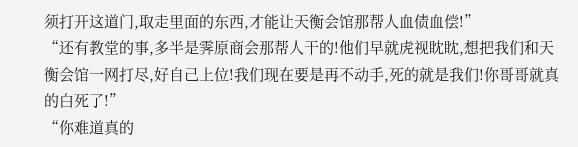须打开这道门,取走里面的东西,才能让天衡会馆那帮人血债血偿!”
“还有教堂的事,多半是霁原商会那帮人干的!他们早就虎视眈眈,想把我们和天衡会馆一网打尽,好自己上位!我们现在要是再不动手,死的就是我们!你哥哥就真的白死了!”
“你难道真的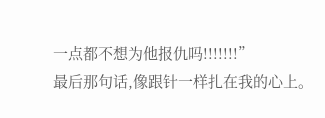一点都不想为他报仇吗!!!!!!!”
最后那句话,像跟针一样扎在我的心上。